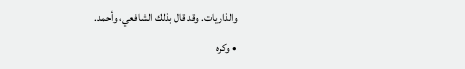والذاريات. وقد قال بذلك الشافعي، وأحمد.
• وكره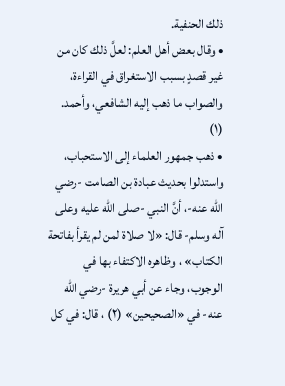ذلك الحنفية.
• وقال بعض أهل العلم: لعلَّ ذلك كان من غير قصدٍ بسبب الاستغراق في القراءة، والصواب ما ذهب إليه الشافعي، وأحمد. (١)
• ذهب جمهور العلماء إلى الاستحباب، واستدلوا بحديث عبادة بن الصامت -رضي الله عنه-، أنَّ النبي -صلى الله عليه وعلى آله وسلم- قال: «لا صلاة لمن لم يقرأ بفاتحة الكتاب» ، وظاهره الاكتفاء بها في الوجوب، وجاء عن أبي هريرة -رضي الله عنه- في «الصحيحين» (٢) ، قال: في كل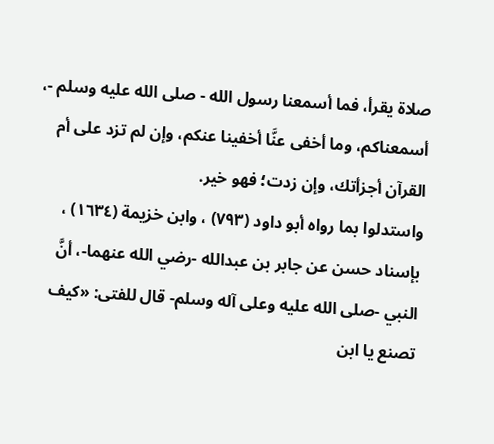صلاة يقرأ، فما أسمعنا رسول الله - صلى الله عليه وسلم -، أسمعناكم، وما أخفى عنَّا أخفينا عنكم، وإن لم تزد على أم القرآن أجزأتك، وإن زدت؛ فهو خير.
واستدلوا بما رواه أبو داود (٧٩٣) ، وابن خزيمة (١٦٣٤) ، بإسناد حسن عن جابر بن عبدالله -رضي الله عنهما-، أنَّ النبي -صلى الله عليه وعلى آله وسلم- قال للفتى: «كيف تصنع يا ابن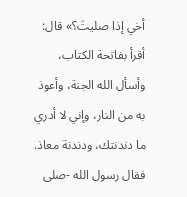أخي إذا صليتَ؟» قال: أقرأ بفاتحة الكتاب، وأسأل الله الجنة، وأعوذ به من النار، وإني لا أدري ما دندنتك، ودندنة معاذ. فقال رسول الله -صلى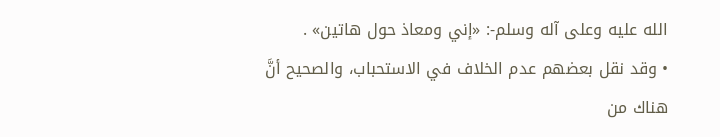الله عليه وعلى آله وسلم-: «إني ومعاذ حول هاتين» .
• وقد نقل بعضهم عدم الخلاف في الاستحباب، والصحيح أنَّ هناك من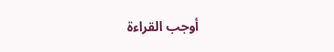أوجب القراءة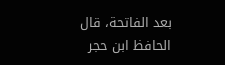بعد الفاتحة، قال الحافظ ابن حجر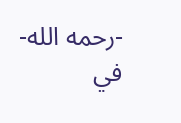-رحمه الله- في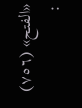«الفتح» (٧٥٦) :